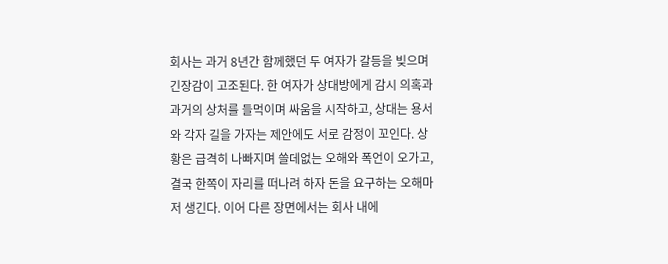회사는 과거 8년간 함께했던 두 여자가 갈등을 빚으며 긴장감이 고조된다. 한 여자가 상대방에게 감시 의혹과 과거의 상처를 들먹이며 싸움을 시작하고, 상대는 용서와 각자 길을 가자는 제안에도 서로 감정이 꼬인다. 상황은 급격히 나빠지며 쓸데없는 오해와 폭언이 오가고, 결국 한쪽이 자리를 떠나려 하자 돈을 요구하는 오해마저 생긴다. 이어 다른 장면에서는 회사 내에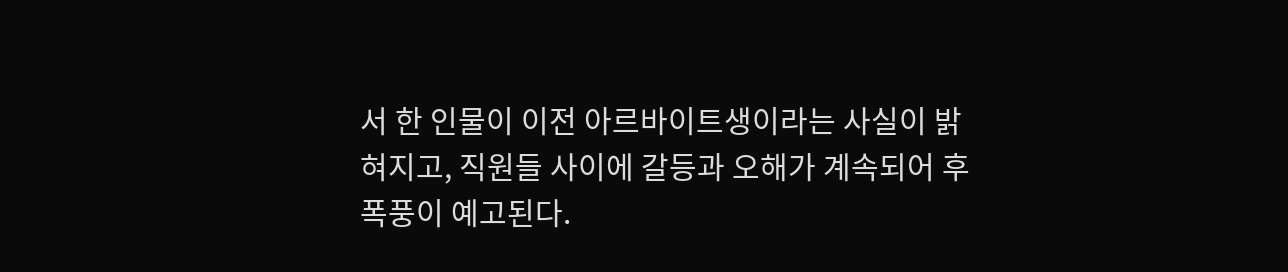서 한 인물이 이전 아르바이트생이라는 사실이 밝혀지고, 직원들 사이에 갈등과 오해가 계속되어 후폭풍이 예고된다.